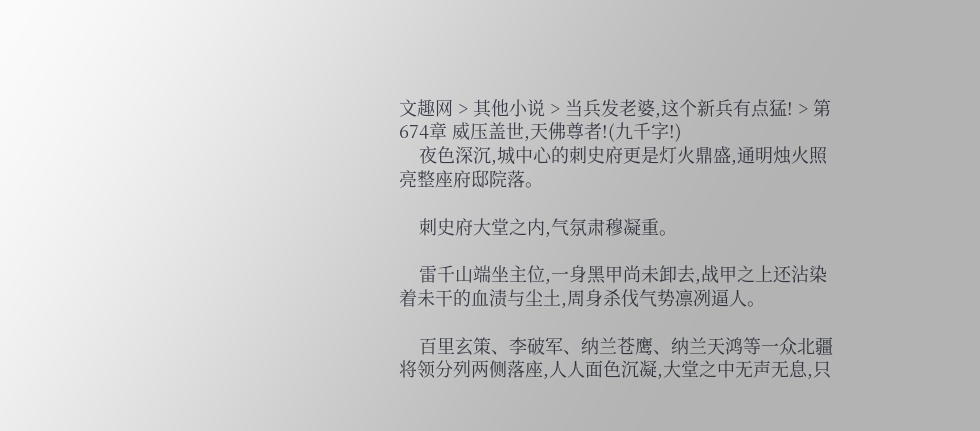文趣网 > 其他小说 > 当兵发老婆,这个新兵有点猛! > 第674章 威压盖世,天佛尊者!(九千字!)
    夜色深沉,城中心的刺史府更是灯火鼎盛,通明烛火照亮整座府邸院落。

    刺史府大堂之内,气氛肃穆凝重。

    雷千山端坐主位,一身黑甲尚未卸去,战甲之上还沾染着未干的血渍与尘土,周身杀伐气势凛冽逼人。

    百里玄策、李破军、纳兰苍鹰、纳兰天鸿等一众北疆将领分列两侧落座,人人面色沉凝,大堂之中无声无息,只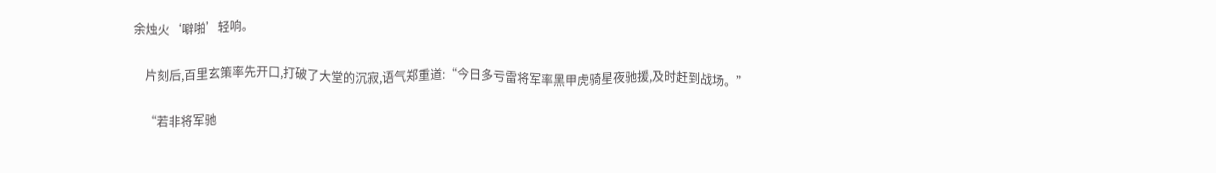余烛火‘噼啪’轻响。

    片刻后,百里玄策率先开口,打破了大堂的沉寂,语气郑重道:“今日多亏雷将军率黑甲虎骑星夜驰援,及时赶到战场。”

    “若非将军驰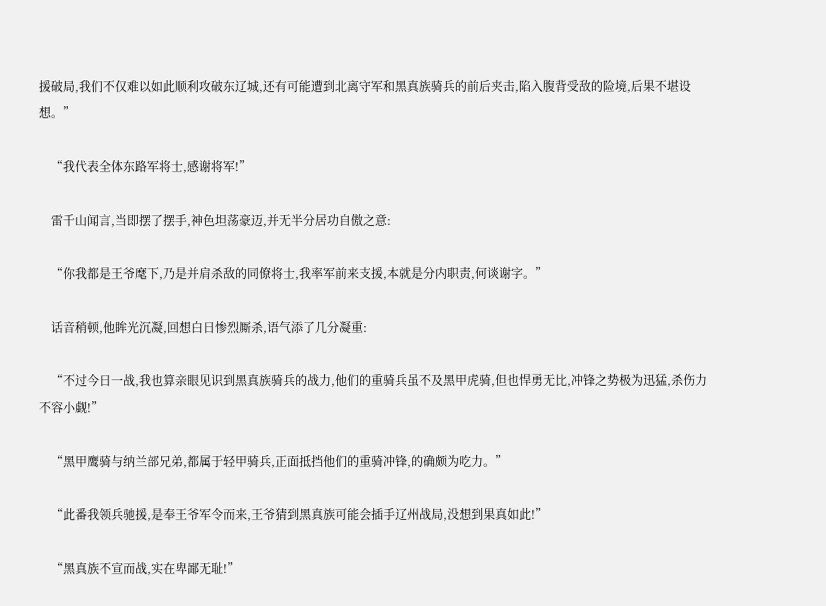援破局,我们不仅难以如此顺利攻破东辽城,还有可能遭到北离守军和黑真族骑兵的前后夹击,陷入腹背受敌的险境,后果不堪设想。”

    “我代表全体东路军将士,感谢将军!”

    雷千山闻言,当即摆了摆手,神色坦荡豪迈,并无半分居功自傲之意:

    “你我都是王爷麾下,乃是并肩杀敌的同僚将士,我率军前来支援,本就是分内职责,何谈谢字。”

    话音稍顿,他眸光沉凝,回想白日惨烈厮杀,语气添了几分凝重:

    “不过今日一战,我也算亲眼见识到黑真族骑兵的战力,他们的重骑兵虽不及黑甲虎骑,但也悍勇无比,冲锋之势极为迅猛,杀伤力不容小觑!”

    “黑甲鹰骑与纳兰部兄弟,都属于轻甲骑兵,正面抵挡他们的重骑冲锋,的确颇为吃力。”

    “此番我领兵驰援,是奉王爷军令而来,王爷猜到黑真族可能会插手辽州战局,没想到果真如此!”

    “黑真族不宣而战,实在卑鄙无耻!”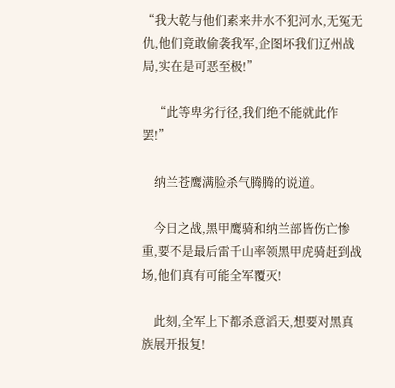“我大乾与他们素来井水不犯河水,无冤无仇,他们竟敢偷袭我军,企图坏我们辽州战局,实在是可恶至极!”

    “此等卑劣行径,我们绝不能就此作罢!”

    纳兰苍鹰满脸杀气腾腾的说道。

    今日之战,黑甲鹰骑和纳兰部皆伤亡惨重,要不是最后雷千山率领黑甲虎骑赶到战场,他们真有可能全军覆灭!

    此刻,全军上下都杀意滔天,想要对黑真族展开报复!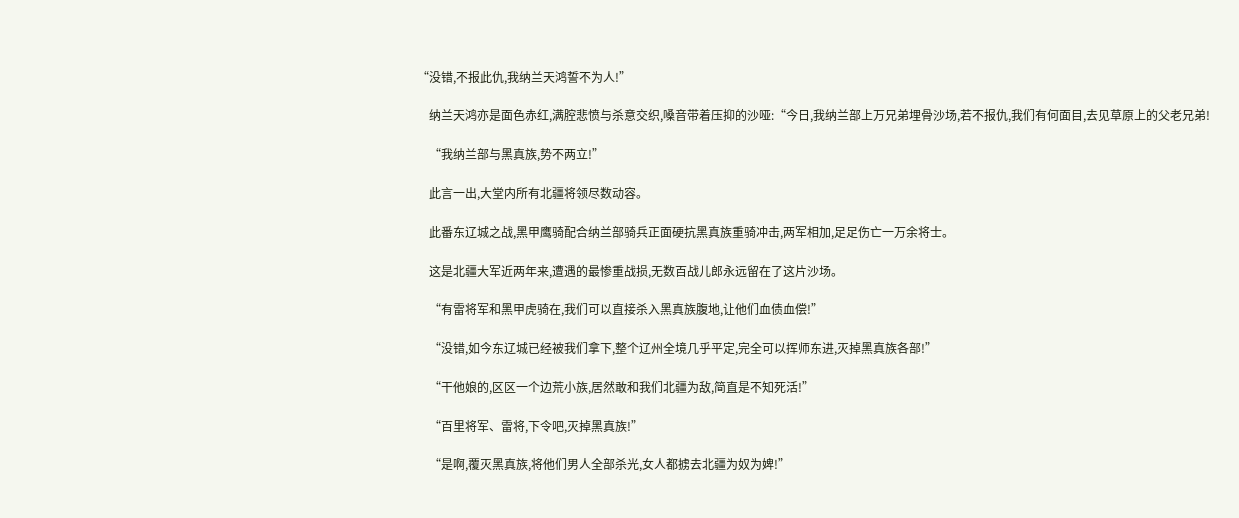“没错,不报此仇,我纳兰天鸿誓不为人!”

    纳兰天鸿亦是面色赤红,满腔悲愤与杀意交织,嗓音带着压抑的沙哑:“今日,我纳兰部上万兄弟埋骨沙场,若不报仇,我们有何面目,去见草原上的父老兄弟!

    “我纳兰部与黑真族,势不两立!”

    此言一出,大堂内所有北疆将领尽数动容。

    此番东辽城之战,黑甲鹰骑配合纳兰部骑兵正面硬抗黑真族重骑冲击,两军相加,足足伤亡一万余将士。

    这是北疆大军近两年来,遭遇的最惨重战损,无数百战儿郎永远留在了这片沙场。

    “有雷将军和黑甲虎骑在,我们可以直接杀入黑真族腹地,让他们血债血偿!”

    “没错,如今东辽城已经被我们拿下,整个辽州全境几乎平定,完全可以挥师东进,灭掉黑真族各部!”

    “干他娘的,区区一个边荒小族,居然敢和我们北疆为敌,简直是不知死活!”

    “百里将军、雷将,下令吧,灭掉黑真族!”

    “是啊,覆灭黑真族,将他们男人全部杀光,女人都掳去北疆为奴为婢!”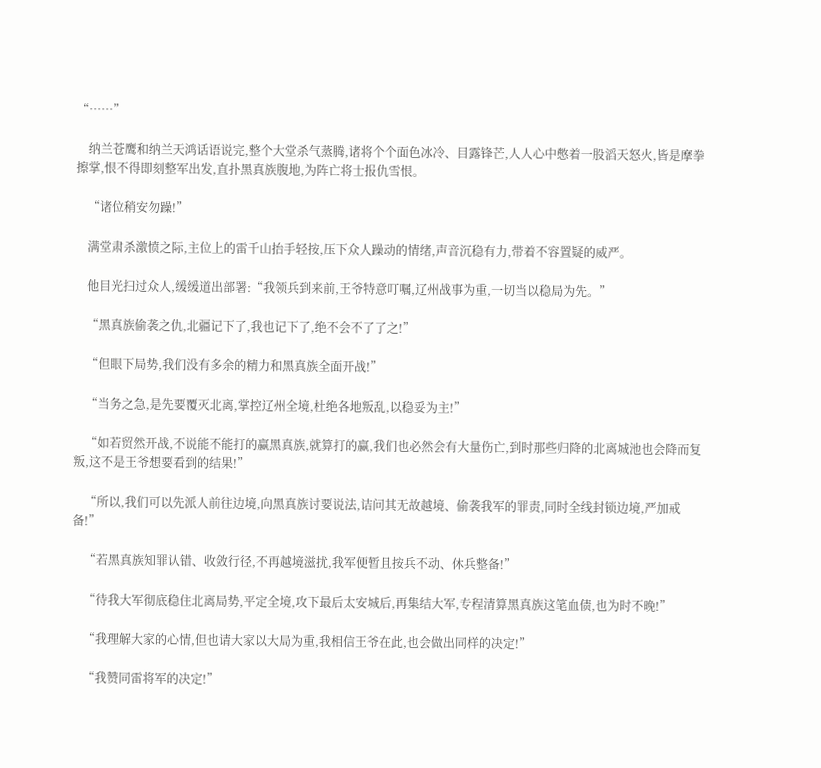“……”

    纳兰苍鹰和纳兰天鸿话语说完,整个大堂杀气蒸腾,诸将个个面色冰冷、目露锋芒,人人心中憋着一股滔天怒火,皆是摩拳擦掌,恨不得即刻整军出发,直扑黑真族腹地,为阵亡将士报仇雪恨。

    “诸位稍安勿躁!”

    满堂肃杀激愤之际,主位上的雷千山抬手轻按,压下众人躁动的情绪,声音沉稳有力,带着不容置疑的威严。

    他目光扫过众人,缓缓道出部署:“我领兵到来前,王爷特意叮嘱,辽州战事为重,一切当以稳局为先。”

    “黑真族偷袭之仇,北疆记下了,我也记下了,绝不会不了了之!”

    “但眼下局势,我们没有多余的精力和黑真族全面开战!”

    “当务之急,是先要覆灭北离,掌控辽州全境,杜绝各地叛乱,以稳妥为主!”

    “如若贸然开战,不说能不能打的赢黑真族,就算打的赢,我们也必然会有大量伤亡,到时那些归降的北离城池也会降而复叛,这不是王爷想要看到的结果!”

    “所以,我们可以先派人前往边境,向黑真族讨要说法,诘问其无故越境、偷袭我军的罪责,同时全线封锁边境,严加戒备!”

    “若黑真族知罪认错、收敛行径,不再越境滋扰,我军便暂且按兵不动、休兵整备!”

    “待我大军彻底稳住北离局势,平定全境,攻下最后太安城后,再集结大军,专程清算黑真族这笔血债,也为时不晚!”

    “我理解大家的心情,但也请大家以大局为重,我相信王爷在此,也会做出同样的决定!”

    “我赞同雷将军的决定!”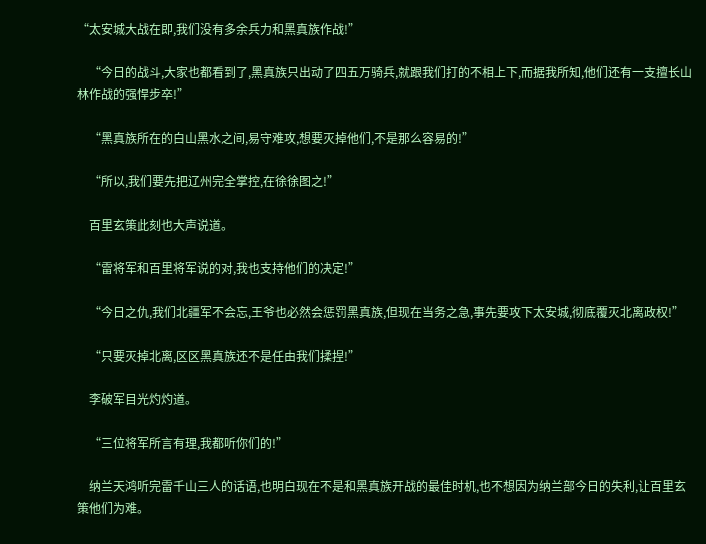“太安城大战在即,我们没有多余兵力和黑真族作战!”

    “今日的战斗,大家也都看到了,黑真族只出动了四五万骑兵,就跟我们打的不相上下,而据我所知,他们还有一支擅长山林作战的强悍步卒!”

    “黑真族所在的白山黑水之间,易守难攻,想要灭掉他们,不是那么容易的!”

    “所以,我们要先把辽州完全掌控,在徐徐图之!”

    百里玄策此刻也大声说道。

    “雷将军和百里将军说的对,我也支持他们的决定!”

    “今日之仇,我们北疆军不会忘,王爷也必然会惩罚黑真族,但现在当务之急,事先要攻下太安城,彻底覆灭北离政权!”

    “只要灭掉北离,区区黑真族还不是任由我们揉捏!”

    李破军目光灼灼道。

    “三位将军所言有理,我都听你们的!”

    纳兰天鸿听完雷千山三人的话语,也明白现在不是和黑真族开战的最佳时机,也不想因为纳兰部今日的失利,让百里玄策他们为难。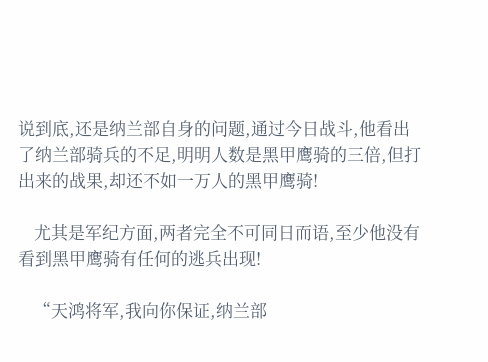说到底,还是纳兰部自身的问题,通过今日战斗,他看出了纳兰部骑兵的不足,明明人数是黑甲鹰骑的三倍,但打出来的战果,却还不如一万人的黑甲鹰骑!

    尤其是军纪方面,两者完全不可同日而语,至少他没有看到黑甲鹰骑有任何的逃兵出现!

    “天鸿将军,我向你保证,纳兰部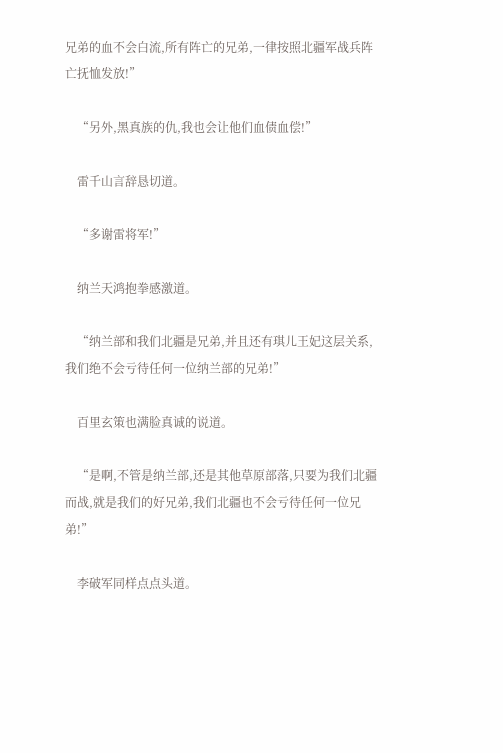兄弟的血不会白流,所有阵亡的兄弟,一律按照北疆军战兵阵亡抚恤发放!”

    “另外,黑真族的仇,我也会让他们血债血偿!”

    雷千山言辞恳切道。

    “多谢雷将军!”

    纳兰天鸿抱拳感激道。

    “纳兰部和我们北疆是兄弟,并且还有琪儿王妃这层关系,我们绝不会亏待任何一位纳兰部的兄弟!”

    百里玄策也满脸真诚的说道。

    “是啊,不管是纳兰部,还是其他草原部落,只要为我们北疆而战,就是我们的好兄弟,我们北疆也不会亏待任何一位兄弟!”

    李破军同样点点头道。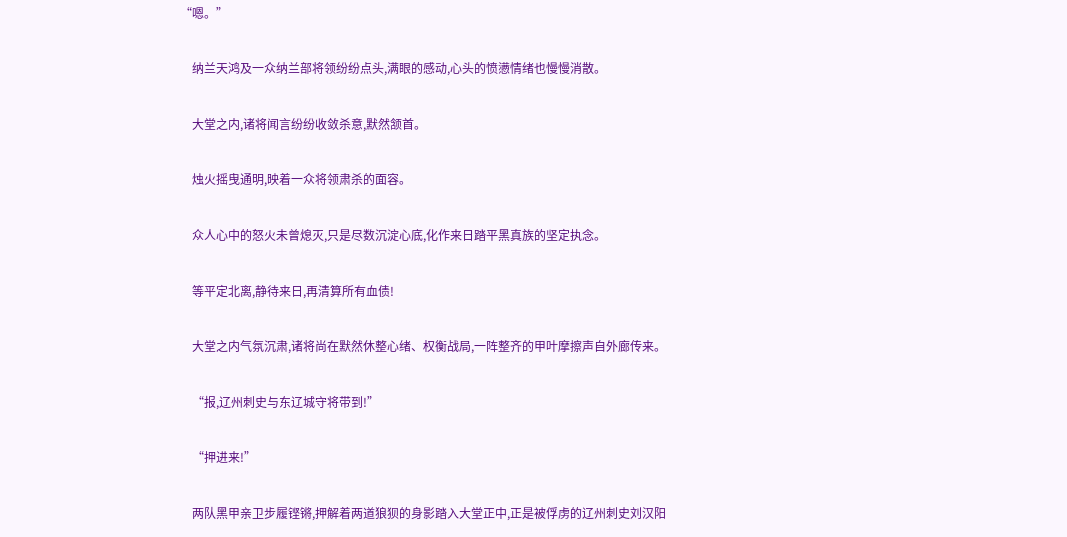“嗯。”

    纳兰天鸿及一众纳兰部将领纷纷点头,满眼的感动,心头的愤懑情绪也慢慢消散。

    大堂之内,诸将闻言纷纷收敛杀意,默然颔首。

    烛火摇曳通明,映着一众将领肃杀的面容。

    众人心中的怒火未曾熄灭,只是尽数沉淀心底,化作来日踏平黑真族的坚定执念。

    等平定北离,静待来日,再清算所有血债!

    大堂之内气氛沉肃,诸将尚在默然休整心绪、权衡战局,一阵整齐的甲叶摩擦声自外廊传来。

    “报,辽州刺史与东辽城守将带到!”

    “押进来!”

    两队黑甲亲卫步履铿锵,押解着两道狼狈的身影踏入大堂正中,正是被俘虏的辽州刺史刘汉阳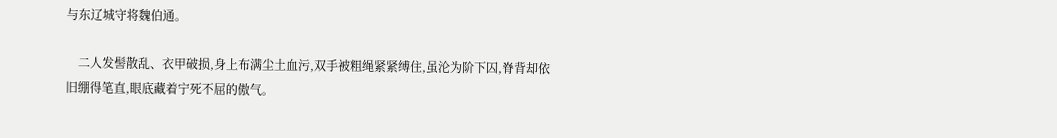与东辽城守将魏伯通。

    二人发髻散乱、衣甲破损,身上布满尘土血污,双手被粗绳紧紧缚住,虽沦为阶下囚,脊背却依旧绷得笔直,眼底藏着宁死不屈的傲气。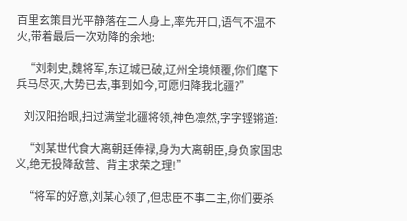百里玄策目光平静落在二人身上,率先开口,语气不温不火,带着最后一次劝降的余地:

    “刘刺史,魏将军,东辽城已破,辽州全境倾覆,你们麾下兵马尽灭,大势已去,事到如今,可愿归降我北疆?”

    刘汉阳抬眼,扫过满堂北疆将领,神色凛然,字字铿锵道:

    “刘某世代食大离朝廷俸禄,身为大离朝臣,身负家国忠义,绝无投降敌营、背主求荣之理!”

    “将军的好意,刘某心领了,但忠臣不事二主,你们要杀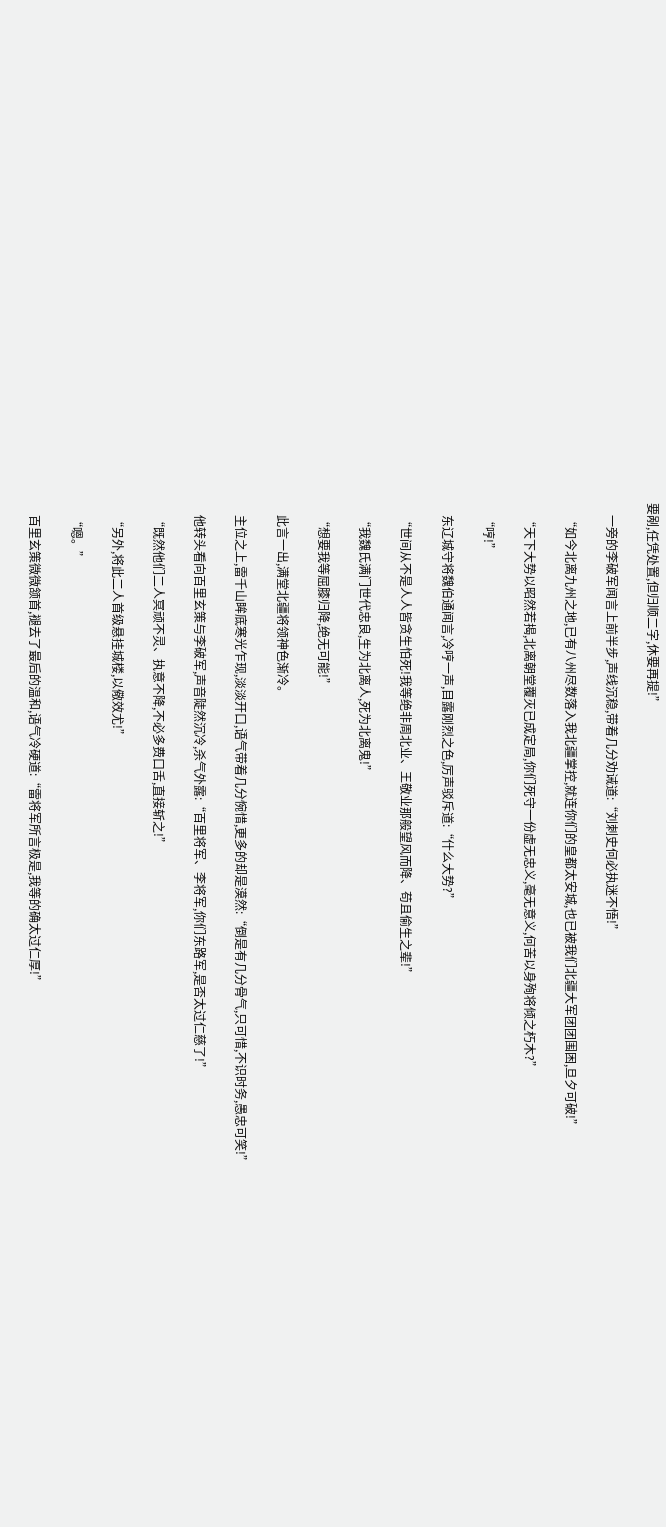要剐,任凭处置,但归顺二字,休要再提!”

    一旁的李破军闻言上前半步,声线沉稳,带着几分劝诫道:“刘刺史何必执迷不悟!”

    “如今北离九州之地,已有八州尽数落入我北疆掌控,就连你们的皇都太安城,也已被我们北疆大军团团围困,旦夕可破!”

    “天下大势以昭然若揭,北离朝堂覆灭已成定局,你们死守一份虚无忠义,毫无意义,何苦以身殉将倾之朽木?”

    “哼!”

    东辽城守将魏伯通闻言,冷哼一声,目露刚烈之色,厉声驳斥道:“什么大势?”

    “世间从不是人人皆贪生怕死!我等绝非周北业、王敬业那般望风而降、苟且偷生之辈!”

    “我魏氏满门世代忠良,生为北离人,死为北离鬼!”

    “想要我等屈膝归降,绝无可能!”

    此言一出,满堂北疆将领神色渐冷。

    主位之上,雷千山眸底寒光乍现,淡淡开口,语气带着几分惋惜,更多的却是漠然:“倒是有几分骨气,只可惜,不识时务,愚忠可笑!”

    他转头看向百里玄策与李破军,声音陡然沉冷,杀气外露:“百里将军、李将军,你们东路军,是否太过仁慈了!”

    “既然他们二人冥顽不灵、执意不降,不必多费口舌,直接斩之!”

    “另外,将此二人首级悬挂城楼,以儆效尤!”

    “嗯。”

    百里玄策微微颔首,褪去了最后的温和,语气冷硬道:“雷将军所言极是,我等的确太过仁厚!”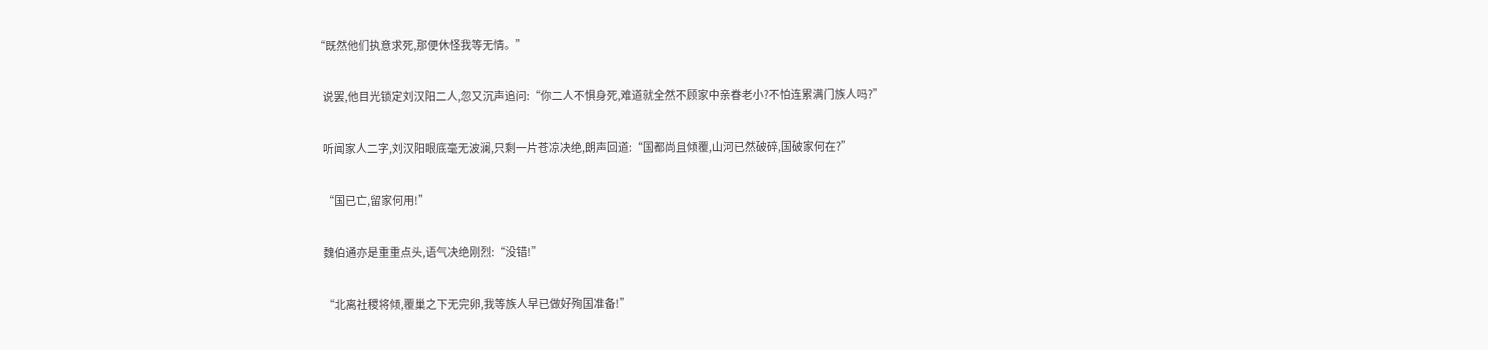“既然他们执意求死,那便休怪我等无情。”

    说罢,他目光锁定刘汉阳二人,忽又沉声追问:“你二人不惧身死,难道就全然不顾家中亲眷老小?不怕连累满门族人吗?”

    听闻家人二字,刘汉阳眼底毫无波澜,只剩一片苍凉决绝,朗声回道:“国都尚且倾覆,山河已然破碎,国破家何在?”

    “国已亡,留家何用!”

    魏伯通亦是重重点头,语气决绝刚烈:“没错!”

    “北离社稷将倾,覆巢之下无完卵,我等族人早已做好殉国准备!”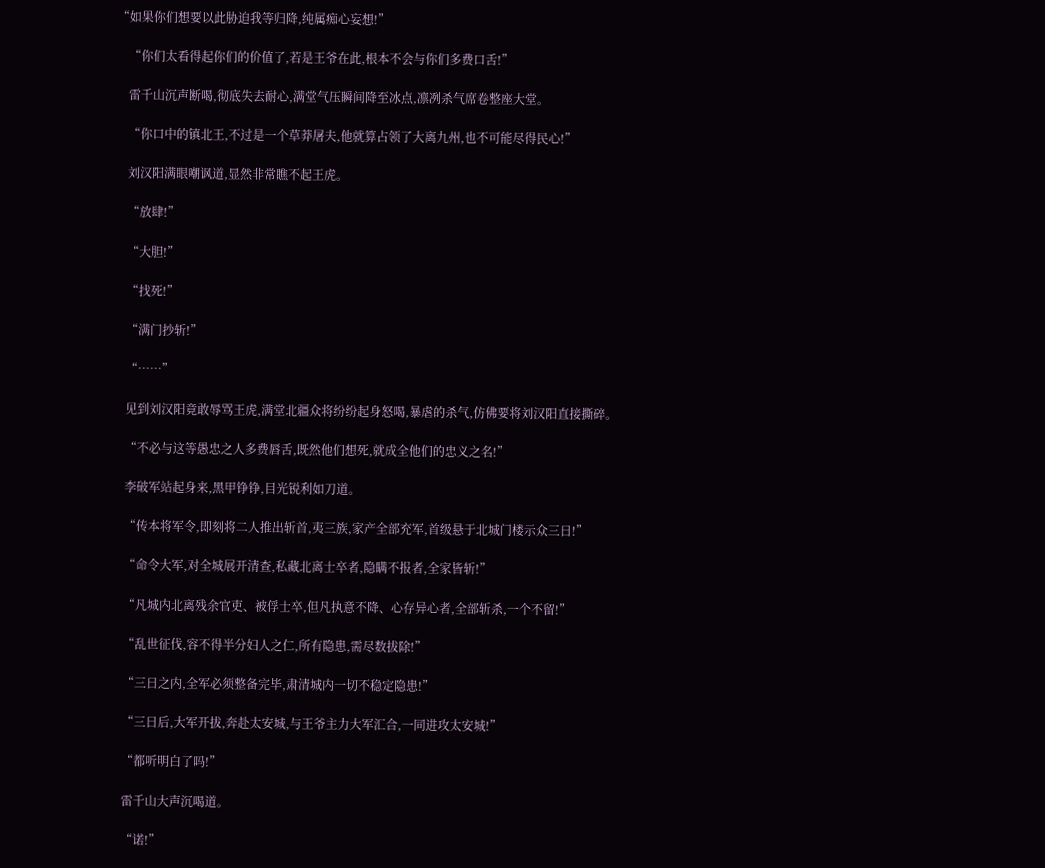“如果你们想要以此胁迫我等归降,纯属痴心妄想!”

    “你们太看得起你们的价值了,若是王爷在此,根本不会与你们多费口舌!”

    雷千山沉声断喝,彻底失去耐心,满堂气压瞬间降至冰点,凛冽杀气席卷整座大堂。

    “你口中的镇北王,不过是一个草莽屠夫,他就算占领了大离九州,也不可能尽得民心!”

    刘汉阳满眼嘲讽道,显然非常瞧不起王虎。

    “放肆!”

    “大胆!”

    “找死!”

    “满门抄斩!”

    “……”

    见到刘汉阳竟敢辱骂王虎,满堂北疆众将纷纷起身怒喝,暴虐的杀气,仿佛要将刘汉阳直接撕碎。

    “不必与这等愚忠之人多费唇舌,既然他们想死,就成全他们的忠义之名!”

    李破军站起身来,黑甲铮铮,目光锐利如刀道。

    “传本将军令,即刻将二人推出斩首,夷三族,家产全部充军,首级悬于北城门楼示众三日!”

    “命令大军,对全城展开清查,私藏北离士卒者,隐瞒不报者,全家皆斩!”

    “凡城内北离残余官吏、被俘士卒,但凡执意不降、心存异心者,全部斩杀,一个不留!”

    “乱世征伐,容不得半分妇人之仁,所有隐患,需尽数拔除!”

    “三日之内,全军必须整备完毕,肃清城内一切不稳定隐患!”

    “三日后,大军开拔,奔赴太安城,与王爷主力大军汇合,一同进攻太安城!”

    “都听明白了吗!”

    雷千山大声沉喝道。

    “诺!”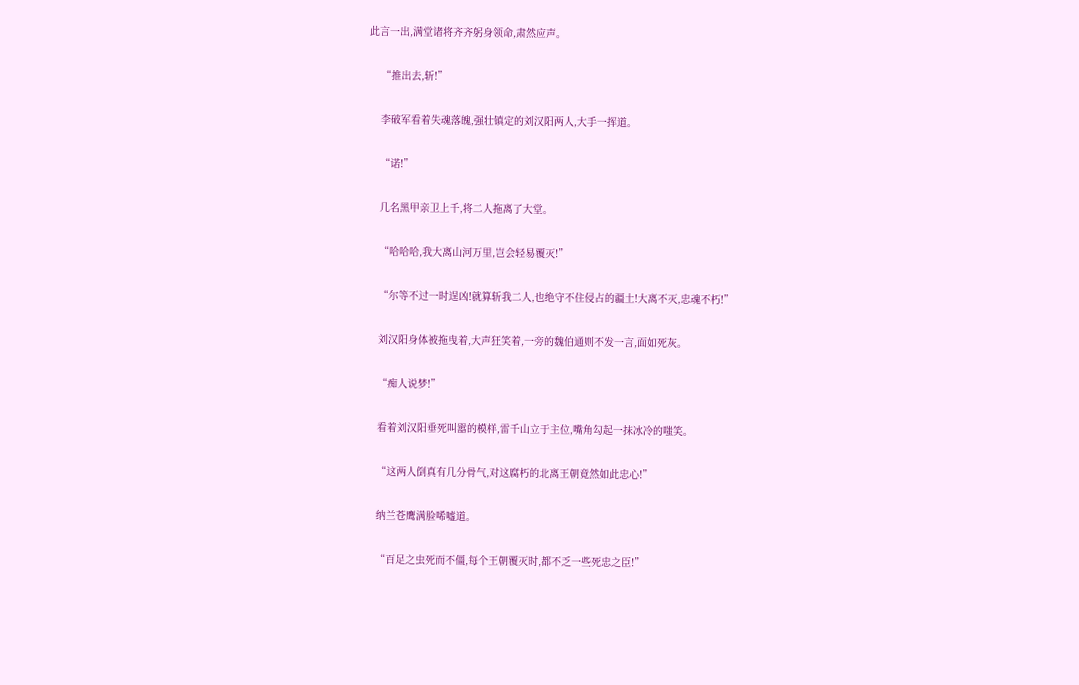此言一出,满堂诸将齐齐躬身领命,肃然应声。

    “推出去,斩!”

    李破军看着失魂落魄,强壮镇定的刘汉阳两人,大手一挥道。

    “诺!”

    几名黑甲亲卫上千,将二人拖离了大堂。

    “哈哈哈,我大离山河万里,岂会轻易覆灭!”

    “尔等不过一时逞凶!就算斩我二人,也绝守不住侵占的疆土!大离不灭,忠魂不朽!”

    刘汉阳身体被拖曳着,大声狂笑着,一旁的魏伯通则不发一言,面如死灰。

    “痴人说梦!”

    看着刘汉阳垂死叫嚣的模样,雷千山立于主位,嘴角勾起一抹冰冷的嗤笑。

    “这两人倒真有几分骨气,对这腐朽的北离王朝竟然如此忠心!”

    纳兰苍鹰满脸唏嘘道。

    “百足之虫死而不僵,每个王朝覆灭时,都不乏一些死忠之臣!”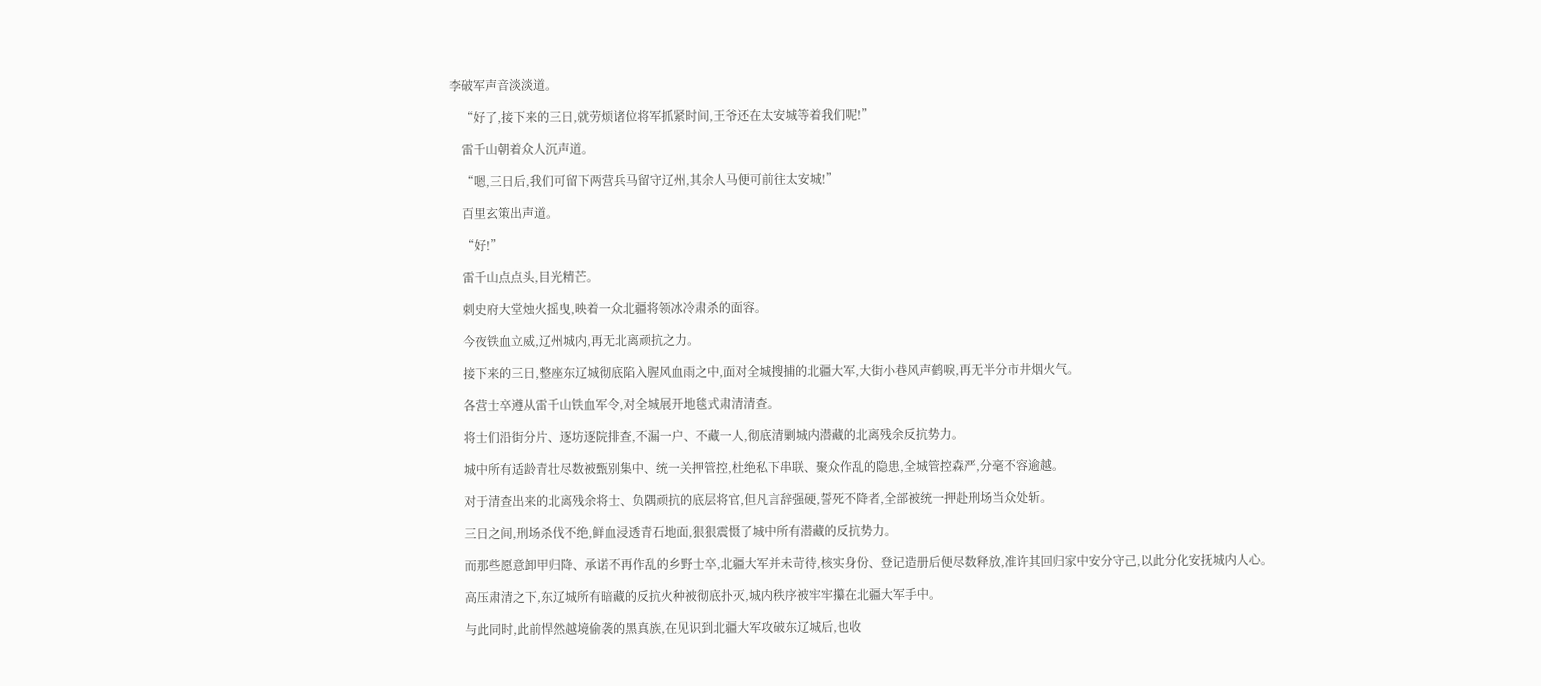李破军声音淡淡道。

    “好了,接下来的三日,就劳烦诸位将军抓紧时间,王爷还在太安城等着我们呢!”

    雷千山朝着众人沉声道。

    “嗯,三日后,我们可留下两营兵马留守辽州,其余人马便可前往太安城!”

    百里玄策出声道。

    “好!”

    雷千山点点头,目光精芒。

    刺史府大堂烛火摇曳,映着一众北疆将领冰冷肃杀的面容。

    今夜铁血立威,辽州城内,再无北离顽抗之力。

    接下来的三日,整座东辽城彻底陷入腥风血雨之中,面对全城搜捕的北疆大军,大街小巷风声鹤唳,再无半分市井烟火气。

    各营士卒遵从雷千山铁血军令,对全城展开地毯式肃清清查。

    将士们沿街分片、逐坊逐院排查,不漏一户、不藏一人,彻底清剿城内潜藏的北离残余反抗势力。

    城中所有适龄青壮尽数被甄别集中、统一关押管控,杜绝私下串联、聚众作乱的隐患,全城管控森严,分毫不容逾越。

    对于清查出来的北离残余将士、负隅顽抗的底层将官,但凡言辞强硬,誓死不降者,全部被统一押赴刑场当众处斩。

    三日之间,刑场杀伐不绝,鲜血浸透青石地面,狠狠震慑了城中所有潜藏的反抗势力。

    而那些愿意卸甲归降、承诺不再作乱的乡野士卒,北疆大军并未苛待,核实身份、登记造册后便尽数释放,准许其回归家中安分守己,以此分化安抚城内人心。

    高压肃清之下,东辽城所有暗藏的反抗火种被彻底扑灭,城内秩序被牢牢攥在北疆大军手中。

    与此同时,此前悍然越境偷袭的黑真族,在见识到北疆大军攻破东辽城后,也收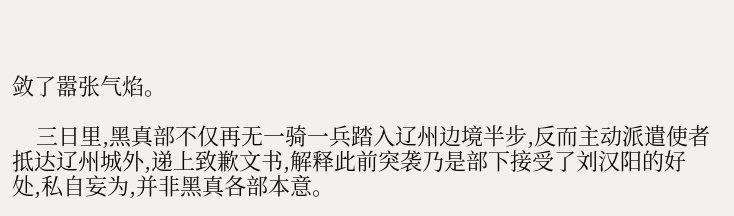敛了嚣张气焰。

    三日里,黑真部不仅再无一骑一兵踏入辽州边境半步,反而主动派遣使者抵达辽州城外,递上致歉文书,解释此前突袭乃是部下接受了刘汉阳的好处,私自妄为,并非黑真各部本意。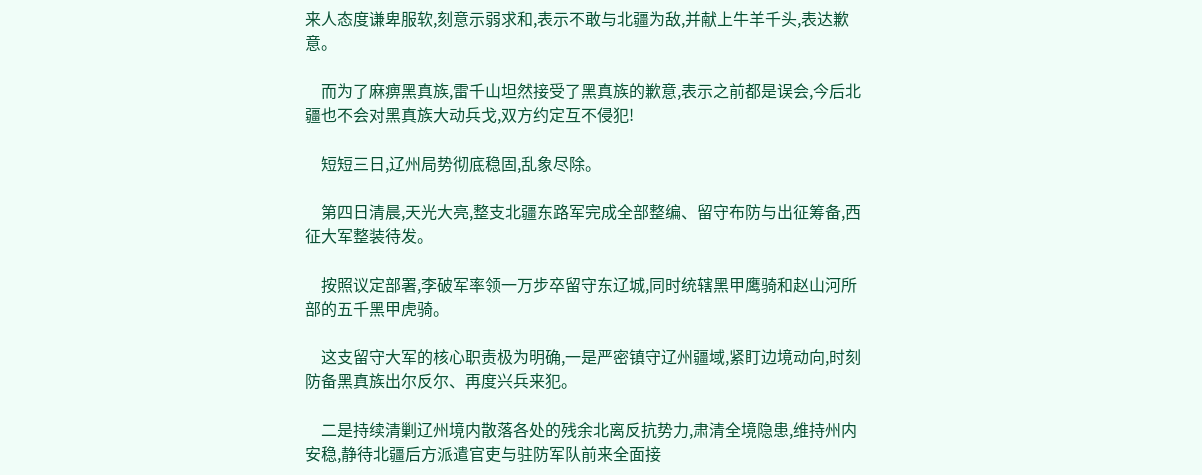来人态度谦卑服软,刻意示弱求和,表示不敢与北疆为敌,并献上牛羊千头,表达歉意。

    而为了麻痹黑真族,雷千山坦然接受了黑真族的歉意,表示之前都是误会,今后北疆也不会对黑真族大动兵戈,双方约定互不侵犯!

    短短三日,辽州局势彻底稳固,乱象尽除。

    第四日清晨,天光大亮,整支北疆东路军完成全部整编、留守布防与出征筹备,西征大军整装待发。

    按照议定部署,李破军率领一万步卒留守东辽城,同时统辖黑甲鹰骑和赵山河所部的五千黑甲虎骑。

    这支留守大军的核心职责极为明确,一是严密镇守辽州疆域,紧盯边境动向,时刻防备黑真族出尔反尔、再度兴兵来犯。

    二是持续清剿辽州境内散落各处的残余北离反抗势力,肃清全境隐患,维持州内安稳,静待北疆后方派遣官吏与驻防军队前来全面接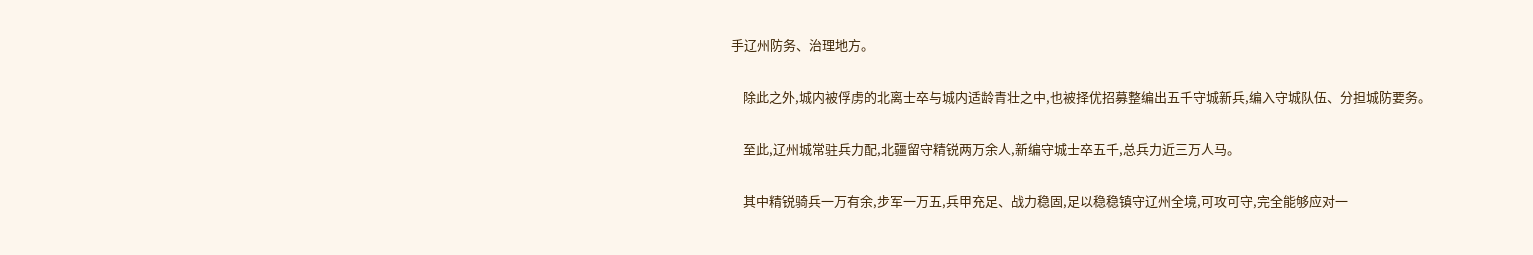手辽州防务、治理地方。

    除此之外,城内被俘虏的北离士卒与城内适龄青壮之中,也被择优招募整编出五千守城新兵,编入守城队伍、分担城防要务。

    至此,辽州城常驻兵力配,北疆留守精锐两万余人,新编守城士卒五千,总兵力近三万人马。

    其中精锐骑兵一万有余,步军一万五,兵甲充足、战力稳固,足以稳稳镇守辽州全境,可攻可守,完全能够应对一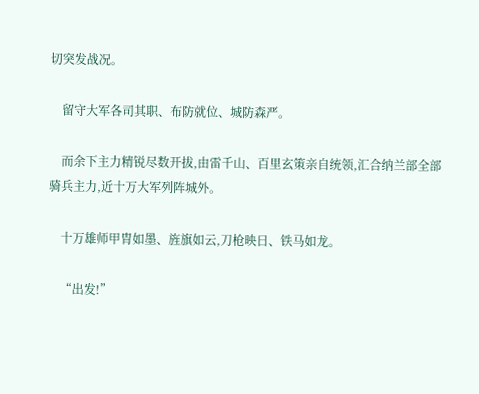切突发战况。

    留守大军各司其职、布防就位、城防森严。

    而余下主力精锐尽数开拔,由雷千山、百里玄策亲自统领,汇合纳兰部全部骑兵主力,近十万大军列阵城外。

    十万雄师甲胄如墨、旌旗如云,刀枪映日、铁马如龙。

    “出发!”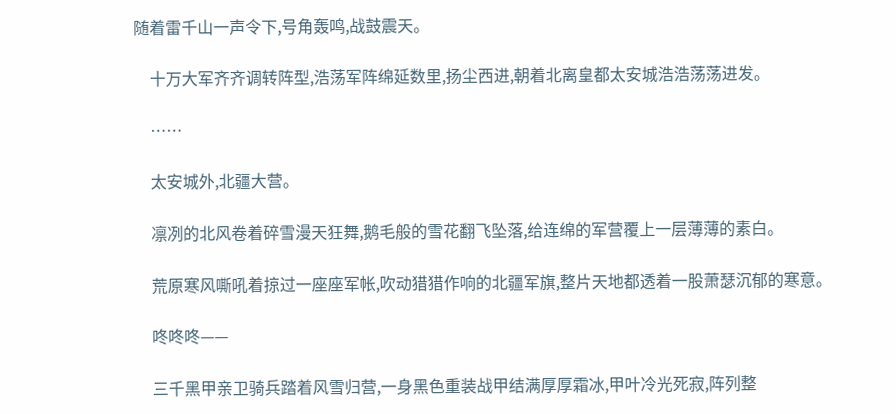随着雷千山一声令下,号角轰鸣,战鼓震天。

    十万大军齐齐调转阵型,浩荡军阵绵延数里,扬尘西进,朝着北离皇都太安城浩浩荡荡进发。

    ……

    太安城外,北疆大营。

    凛冽的北风卷着碎雪漫天狂舞,鹅毛般的雪花翻飞坠落,给连绵的军营覆上一层薄薄的素白。

    荒原寒风嘶吼着掠过一座座军帐,吹动猎猎作响的北疆军旗,整片天地都透着一股萧瑟沉郁的寒意。

    咚咚咚——

    三千黑甲亲卫骑兵踏着风雪归营,一身黑色重装战甲结满厚厚霜冰,甲叶冷光死寂,阵列整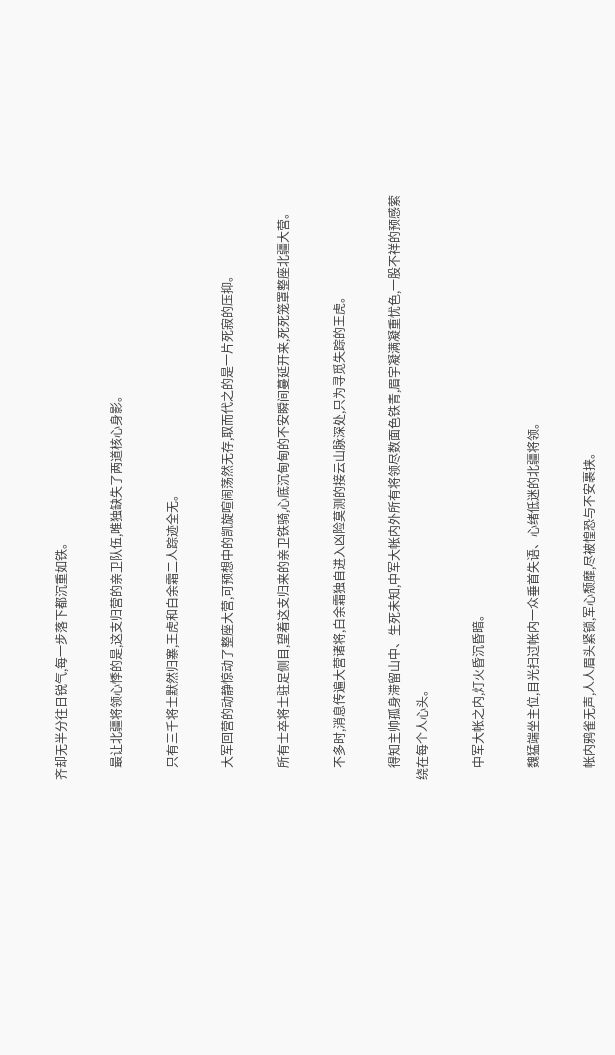齐却无半分往日锐气,每一步落下都沉重如铁。

    最让北疆将领心悸的是,这支归营的亲卫队伍,唯独缺失了两道核心身影。

    只有三千将士默然归寨,王虎和白余霜二人踪迹全无。

    大军回营的动静惊动了整座大营,可预想中的凯旋喧闹荡然无存,取而代之的是一片死寂的压抑。

    所有士卒将士驻足侧目,望着这支归来的亲卫铁骑,心底沉甸甸的不安瞬间蔓延开来,死死笼罩整座北疆大营。

    不多时,消息传遍大营诸将,白余霜独自进入凶险莫测的接云山脉深处,只为寻觅失踪的王虎。

    得知主帅孤身滞留山中、生死未知,中军大帐内外所有将领尽数面色铁青,眉宇凝满凝重忧色,一股不祥的预感萦绕在每个人心头。

    中军大帐之内,灯火昏沉昏暗。

    魏猛端坐主位,目光扫过帐内一众垂首失语、心绪低迷的北疆将领。

    帐内鸦雀无声,人人眉头紧锁,军心颓靡,尽被惶恐与不安裹挟。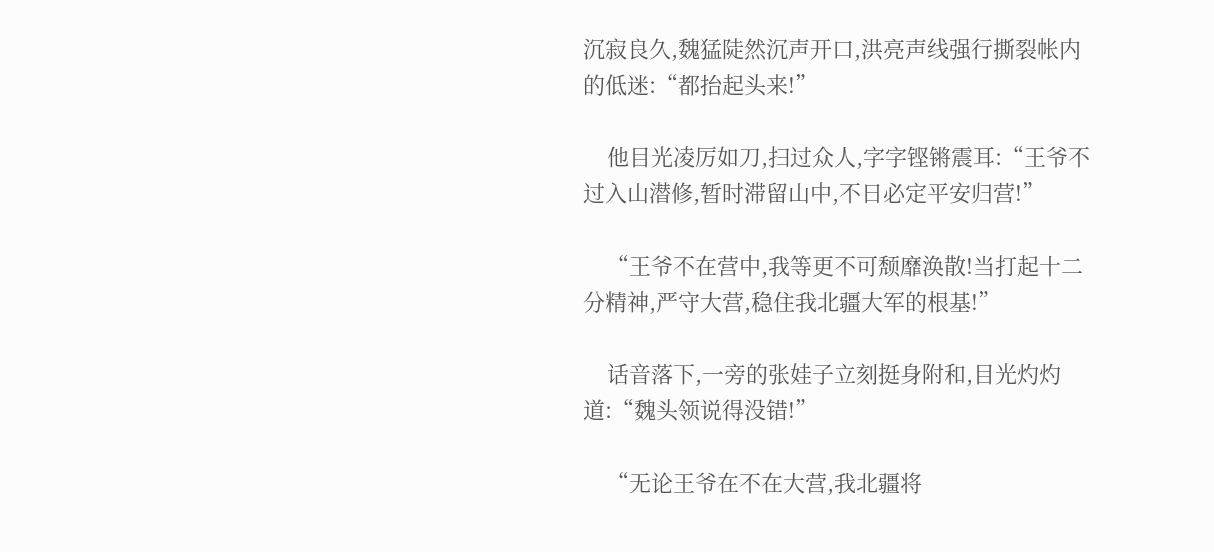沉寂良久,魏猛陡然沉声开口,洪亮声线强行撕裂帐内的低迷:“都抬起头来!”

    他目光凌厉如刀,扫过众人,字字铿锵震耳:“王爷不过入山潜修,暂时滞留山中,不日必定平安归营!”

    “王爷不在营中,我等更不可颓靡涣散!当打起十二分精神,严守大营,稳住我北疆大军的根基!”

    话音落下,一旁的张娃子立刻挺身附和,目光灼灼道:“魏头领说得没错!”

    “无论王爷在不在大营,我北疆将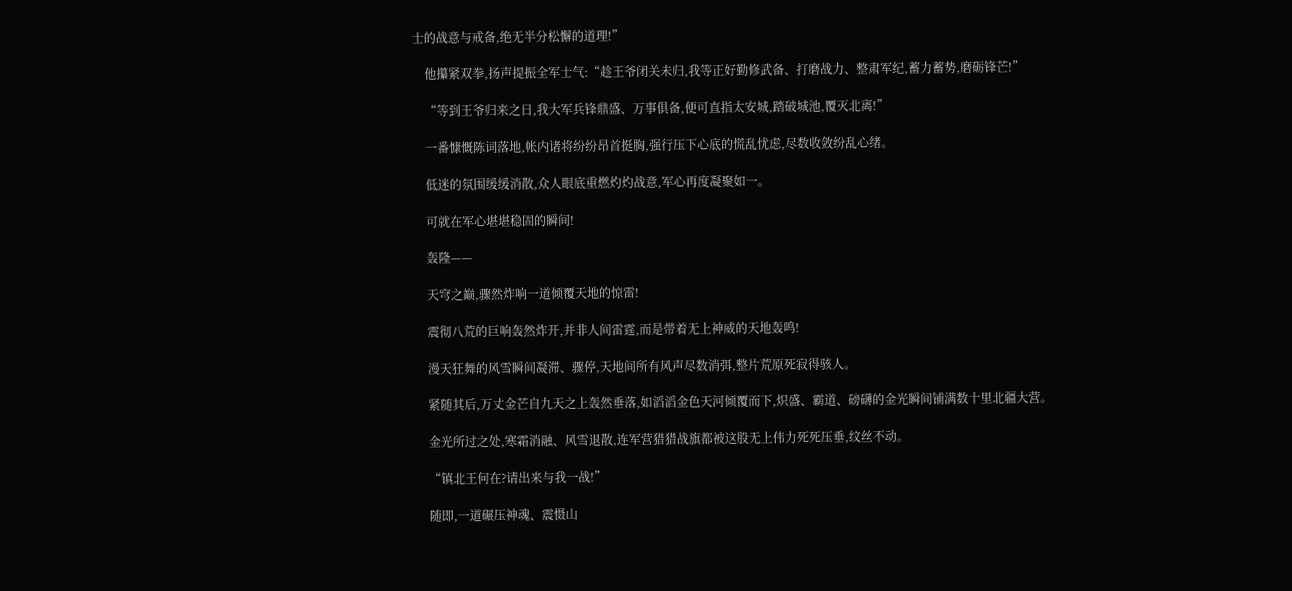士的战意与戒备,绝无半分松懈的道理!”

    他攥紧双拳,扬声提振全军士气:“趁王爷闭关未归,我等正好勤修武备、打磨战力、整肃军纪,蓄力蓄势,磨砺锋芒!”

    “等到王爷归来之日,我大军兵锋鼎盛、万事俱备,便可直指太安城,踏破城池,覆灭北离!”

    一番慷慨陈词落地,帐内诸将纷纷昂首挺胸,强行压下心底的慌乱忧虑,尽数收敛纷乱心绪。

    低迷的氛围缓缓消散,众人眼底重燃灼灼战意,军心再度凝聚如一。

    可就在军心堪堪稳固的瞬间!

    轰隆——

    天穹之巅,骤然炸响一道倾覆天地的惊雷!

    震彻八荒的巨响轰然炸开,并非人间雷霆,而是带着无上神威的天地轰鸣!

    漫天狂舞的风雪瞬间凝滞、骤停,天地间所有风声尽数消弭,整片荒原死寂得骇人。

    紧随其后,万丈金芒自九天之上轰然垂落,如滔滔金色天河倾覆而下,炽盛、霸道、磅礴的金光瞬间铺满数十里北疆大营。

    金光所过之处,寒霜消融、风雪退散,连军营猎猎战旗都被这股无上伟力死死压垂,纹丝不动。

    “镇北王何在?请出来与我一战!”

    随即,一道碾压神魂、震慑山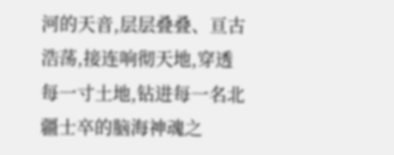河的天音,层层叠叠、亘古浩荡,接连响彻天地,穿透每一寸土地,钻进每一名北疆士卒的脑海神魂之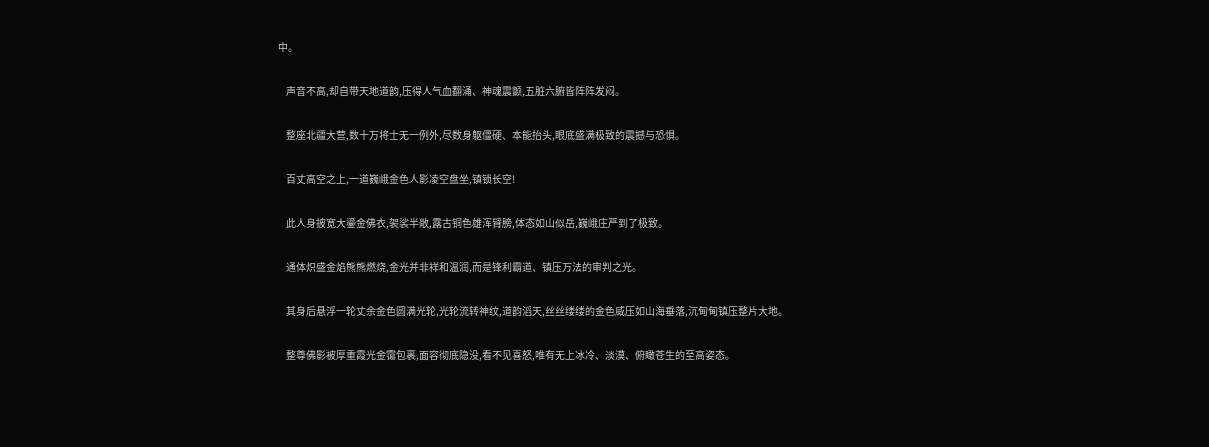中。

    声音不高,却自带天地道韵,压得人气血翻涌、神魂震颤,五脏六腑皆阵阵发闷。

    整座北疆大营,数十万将士无一例外,尽数身躯僵硬、本能抬头,眼底盛满极致的震撼与恐惧。

    百丈高空之上,一道巍峨金色人影凌空盘坐,镇锁长空!

    此人身披宽大鎏金佛衣,袈裟半敞,露古铜色雄浑臂膀,体态如山似岳,巍峨庄严到了极致。

    通体炽盛金焰熊熊燃烧,金光并非祥和温润,而是锋利霸道、镇压万法的审判之光。

    其身后悬浮一轮丈余金色圆满光轮,光轮流转神纹,道韵滔天,丝丝缕缕的金色威压如山海垂落,沉甸甸镇压整片大地。

    整尊佛影被厚重霞光金霭包裹,面容彻底隐没,看不见喜怒,唯有无上冰冷、淡漠、俯瞰苍生的至高姿态。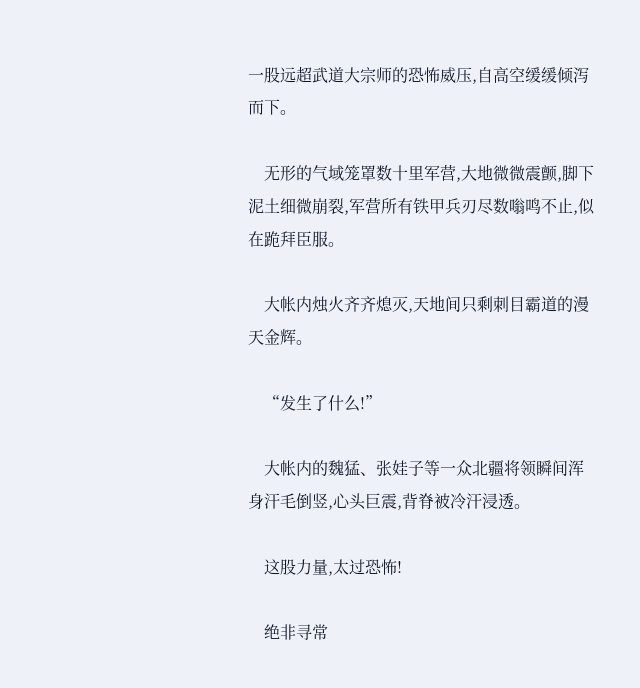一股远超武道大宗师的恐怖威压,自高空缓缓倾泻而下。

    无形的气域笼罩数十里军营,大地微微震颤,脚下泥土细微崩裂,军营所有铁甲兵刃尽数嗡鸣不止,似在跪拜臣服。

    大帐内烛火齐齐熄灭,天地间只剩刺目霸道的漫天金辉。

    “发生了什么!”

    大帐内的魏猛、张娃子等一众北疆将领瞬间浑身汗毛倒竖,心头巨震,背脊被冷汗浸透。

    这股力量,太过恐怖!

    绝非寻常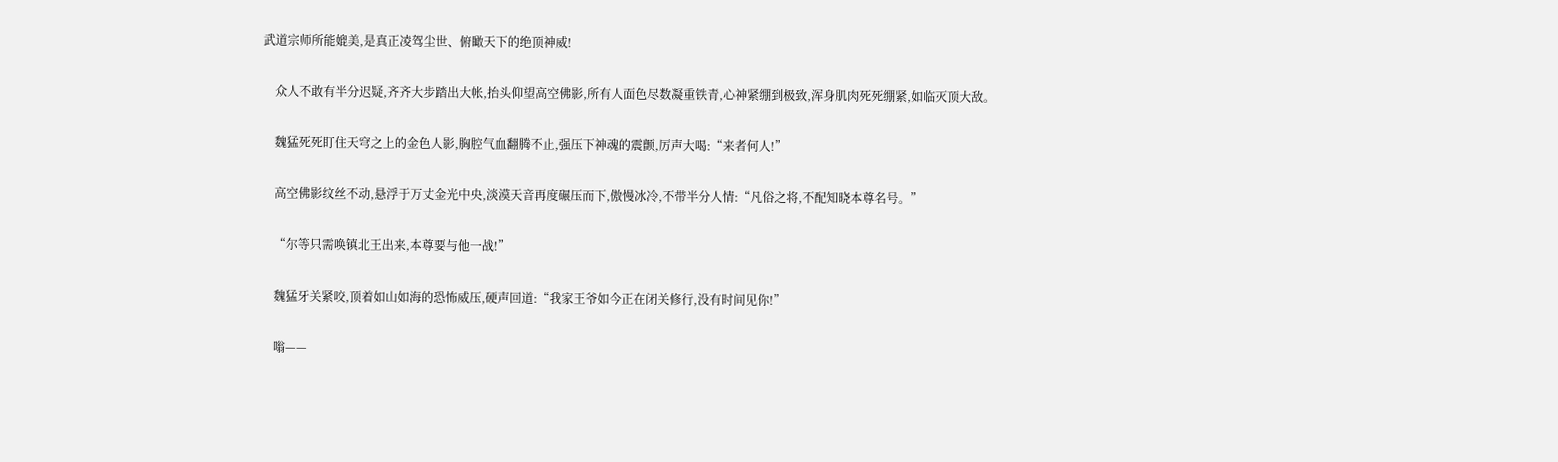武道宗师所能媲美,是真正凌驾尘世、俯瞰天下的绝顶神威!

    众人不敢有半分迟疑,齐齐大步踏出大帐,抬头仰望高空佛影,所有人面色尽数凝重铁青,心神紧绷到极致,浑身肌肉死死绷紧,如临灭顶大敌。

    魏猛死死盯住天穹之上的金色人影,胸腔气血翻腾不止,强压下神魂的震颤,厉声大喝:“来者何人!”

    高空佛影纹丝不动,悬浮于万丈金光中央,淡漠天音再度碾压而下,傲慢冰冷,不带半分人情:“凡俗之将,不配知晓本尊名号。”

    “尔等只需唤镇北王出来,本尊要与他一战!”

    魏猛牙关紧咬,顶着如山如海的恐怖威压,硬声回道:“我家王爷如今正在闭关修行,没有时间见你!”

    嗡——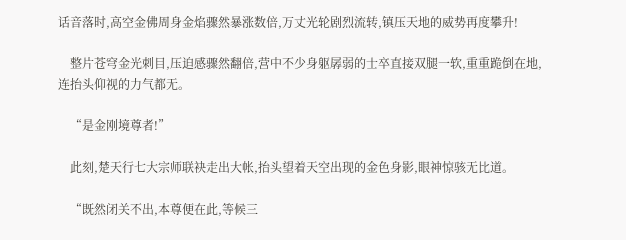话音落时,高空金佛周身金焰骤然暴涨数倍,万丈光轮剧烈流转,镇压天地的威势再度攀升!

    整片苍穹金光刺目,压迫感骤然翻倍,营中不少身躯孱弱的士卒直接双腿一软,重重跪倒在地,连抬头仰视的力气都无。

    “是金刚境尊者!”

    此刻,楚天行七大宗师联袂走出大帐,抬头望着天空出现的金色身影,眼神惊骇无比道。

    “既然闭关不出,本尊便在此,等候三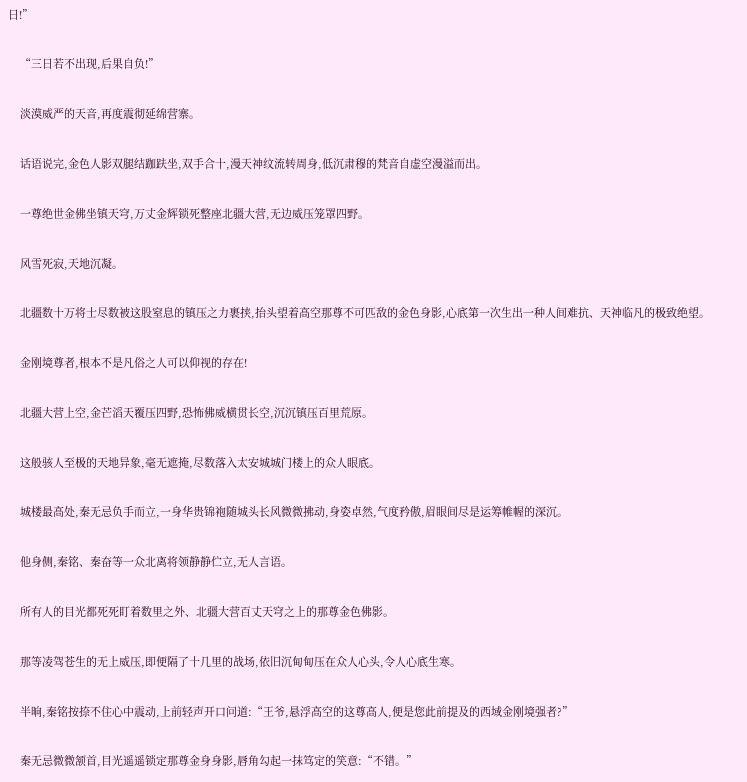日!”

    “三日若不出现,后果自负!”

    淡漠威严的天音,再度震彻延绵营寨。

    话语说完,金色人影双腿结跏趺坐,双手合十,漫天神纹流转周身,低沉肃穆的梵音自虚空漫溢而出。

    一尊绝世金佛坐镇天穹,万丈金辉锁死整座北疆大营,无边威压笼罩四野。

    风雪死寂,天地沉凝。

    北疆数十万将士尽数被这股窒息的镇压之力裹挟,抬头望着高空那尊不可匹敌的金色身影,心底第一次生出一种人间难抗、天神临凡的极致绝望。

    金刚境尊者,根本不是凡俗之人可以仰视的存在!

    北疆大营上空,金芒滔天覆压四野,恐怖佛威横贯长空,沉沉镇压百里荒原。

    这般骇人至极的天地异象,毫无遮掩,尽数落入太安城城门楼上的众人眼底。

    城楼最高处,秦无忌负手而立,一身华贵锦袍随城头长风微微拂动,身姿卓然,气度矜傲,眉眼间尽是运筹帷幄的深沉。

    他身侧,秦铭、秦奋等一众北离将领静静伫立,无人言语。

    所有人的目光都死死盯着数里之外、北疆大营百丈天穹之上的那尊金色佛影。

    那等凌驾苍生的无上威压,即便隔了十几里的战场,依旧沉甸甸压在众人心头,令人心底生寒。

    半晌,秦铭按捺不住心中震动,上前轻声开口问道:“王爷,悬浮高空的这尊高人,便是您此前提及的西域金刚境强者?”

    秦无忌微微颔首,目光遥遥锁定那尊金身身影,唇角勾起一抹笃定的笑意:“不错。”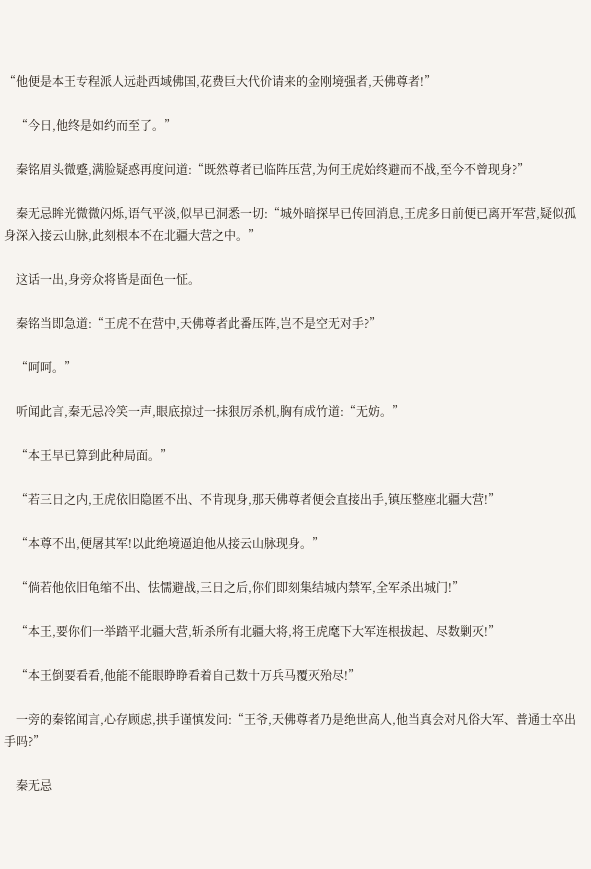“他便是本王专程派人远赴西域佛国,花费巨大代价请来的金刚境强者,天佛尊者!”

    “今日,他终是如约而至了。”

    秦铭眉头微蹙,满脸疑惑再度问道:“既然尊者已临阵压营,为何王虎始终避而不战,至今不曾现身?”

    秦无忌眸光微微闪烁,语气平淡,似早已洞悉一切:“城外暗探早已传回消息,王虎多日前便已离开军营,疑似孤身深入接云山脉,此刻根本不在北疆大营之中。”

    这话一出,身旁众将皆是面色一怔。

    秦铭当即急道:“王虎不在营中,天佛尊者此番压阵,岂不是空无对手?”

    “呵呵。”

    听闻此言,秦无忌冷笑一声,眼底掠过一抹狠厉杀机,胸有成竹道:“无妨。”

    “本王早已算到此种局面。”

    “若三日之内,王虎依旧隐匿不出、不肯现身,那天佛尊者便会直接出手,镇压整座北疆大营!”

    “本尊不出,便屠其军!以此绝境逼迫他从接云山脉现身。”

    “倘若他依旧龟缩不出、怯懦避战,三日之后,你们即刻集结城内禁军,全军杀出城门!”

    “本王,要你们一举踏平北疆大营,斩杀所有北疆大将,将王虎麾下大军连根拔起、尽数剿灭!”

    “本王倒要看看,他能不能眼睁睁看着自己数十万兵马覆灭殆尽!”

    一旁的秦铭闻言,心存顾虑,拱手谨慎发问:“王爷,天佛尊者乃是绝世高人,他当真会对凡俗大军、普通士卒出手吗?”

    秦无忌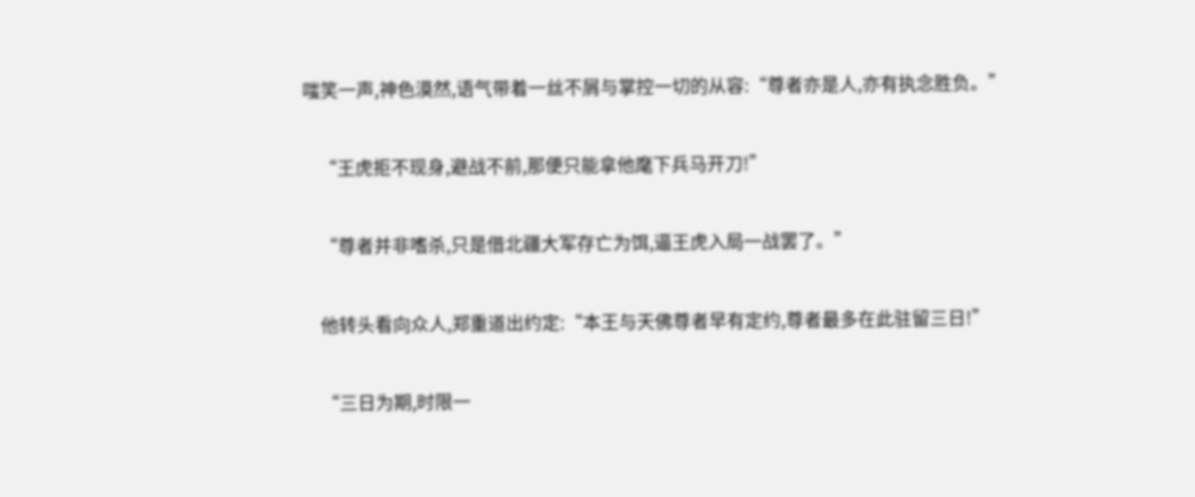嗤笑一声,神色漠然,语气带着一丝不屑与掌控一切的从容:“尊者亦是人,亦有执念胜负。”

    “王虎拒不现身,避战不前,那便只能拿他麾下兵马开刀!”

    “尊者并非嗜杀,只是借北疆大军存亡为饵,逼王虎入局一战罢了。”

    他转头看向众人,郑重道出约定:“本王与天佛尊者早有定约,尊者最多在此驻留三日!”

    “三日为期,时限一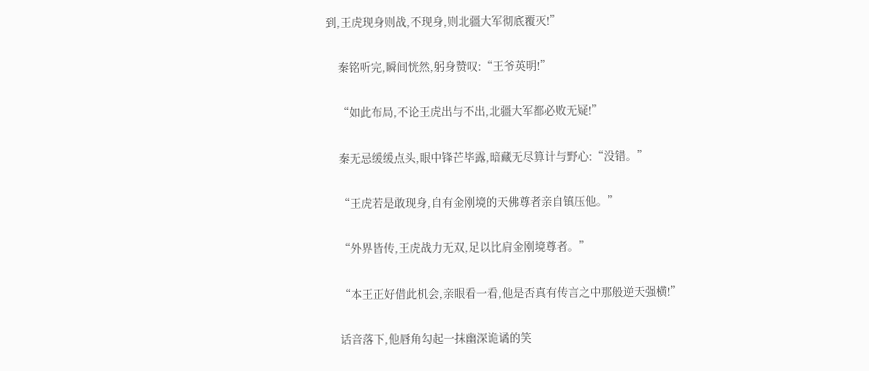到,王虎现身则战,不现身,则北疆大军彻底覆灭!”

    秦铭听完,瞬间恍然,躬身赞叹:“王爷英明!”

    “如此布局,不论王虎出与不出,北疆大军都必败无疑!”

    秦无忌缓缓点头,眼中锋芒毕露,暗藏无尽算计与野心:“没错。”

    “王虎若是敢现身,自有金刚境的天佛尊者亲自镇压他。”

    “外界皆传,王虎战力无双,足以比肩金刚境尊者。”

    “本王正好借此机会,亲眼看一看,他是否真有传言之中那般逆天强横!”

    话音落下,他唇角勾起一抹幽深诡谲的笑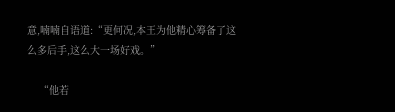意,喃喃自语道:“更何况,本王为他精心筹备了这么多后手,这么大一场好戏。”

    “他若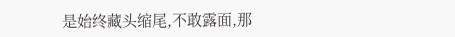是始终藏头缩尾,不敢露面,那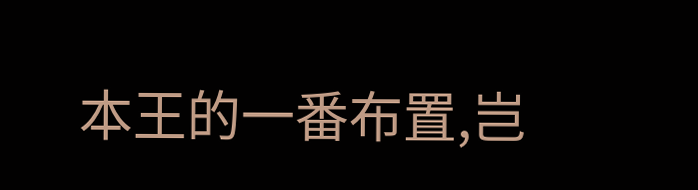本王的一番布置,岂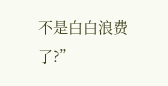不是白白浪费了?”